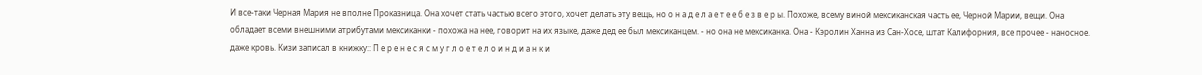И все-таки Черная Мария не вполне Проказница. Она хочет стать частью всего этого, хочет делать эту вещь, но о н а д е л а е т е е б е з в е р ы. Похоже, всему виной мексиканская часть ее, Черной Марии, вещи. Она обладает всеми внешними атрибутами мексиканки - похожа на нее, говорит на их языке, даже дед ее был мексиканцем. - но она не мексиканка. Она - Кэролин Ханна из Сан-Хосе, штат Калифорния, все прочее - наносное. даже кровь. Кизи записал в книжку:: П е р е н е с я с м у г л о е т е л о и н д и а н к и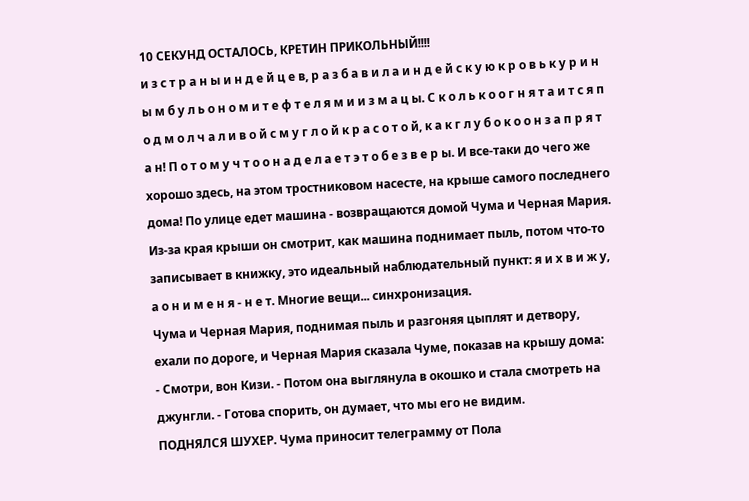10 СЕКУНД ОСТАЛОСЬ, КРЕТИН ПРИКОЛЬНЫЙ!!!!
и з с т р а н ы и н д е й ц е в, р а з б а в и л а и н д е й с к у ю к р о в ь к у р и н ы м б у л ь о н о м и т е ф т е л я м и и з м а ц ы. С к о л ь к о о г н я т а и т с я п о д м о л ч а л и в о й с м у г л о й к р а с о т о й, к а к г л у б о к о о н з а п р я т а н! П о т о м у ч т о о н а д е л а е т э т о б е з в е р ы. И все-таки до чего же хорошо здесь, на этом тростниковом насесте, на крыше самого последнего дома! По улице едет машина - возвращаются домой Чума и Черная Мария. Из-за края крыши он смотрит, как машина поднимает пыль, потом что-то записывает в книжку, это идеальный наблюдательный пункт: я и х в и ж у, а о н и м е н я - н е т. Многие вещи... синхронизация.
Чума и Черная Мария, поднимая пыль и разгоняя цыплят и детвору, ехали по дороге, и Черная Мария сказала Чуме, показав на крышу дома:
- Смотри, вон Кизи. - Потом она выглянула в окошко и стала смотреть на джунгли. - Готова спорить, он думает, что мы его не видим.
ПОДНЯЛСЯ ШУХЕР. Чума приносит телеграмму от Пола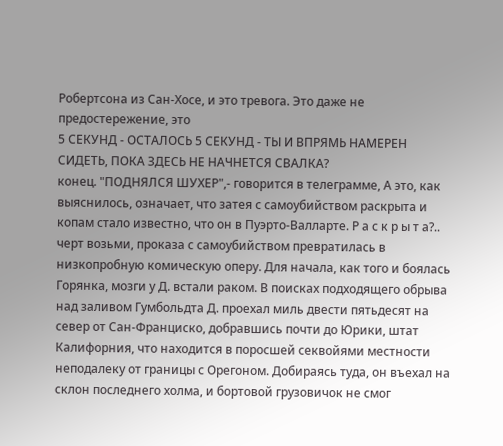Робертсона из Сан-Хосе, и это тревога. Это даже не предостережение, это
5 СЕКУНД - ОСТАЛОСЬ 5 СЕКУНД - ТЫ И ВПРЯМЬ НАМЕРЕН СИДЕТЬ, ПОКА ЗДЕСЬ НЕ НАЧНЕТСЯ СВАЛКА?
конец. "ПОДНЯЛСЯ ШУХЕР",- говорится в телеграмме, А это, как выяснилось, означает, что затея с самоубийством раскрыта и копам стало известно, что он в Пуэрто-Валларте. Р а с к р ы т а?.. черт возьми, проказа с самоубийством превратилась в низкопробную комическую оперу. Для начала, как того и боялась Горянка, мозги у Д. встали раком. В поисках подходящего обрыва над заливом Гумбольдта Д. проехал миль двести пятьдесят на север от Сан-Франциско, добравшись почти до Юрики, штат Калифорния, что находится в поросшей секвойями местности неподалеку от границы с Орегоном. Добираясь туда, он въехал на склон последнего холма, и бортовой грузовичок не смог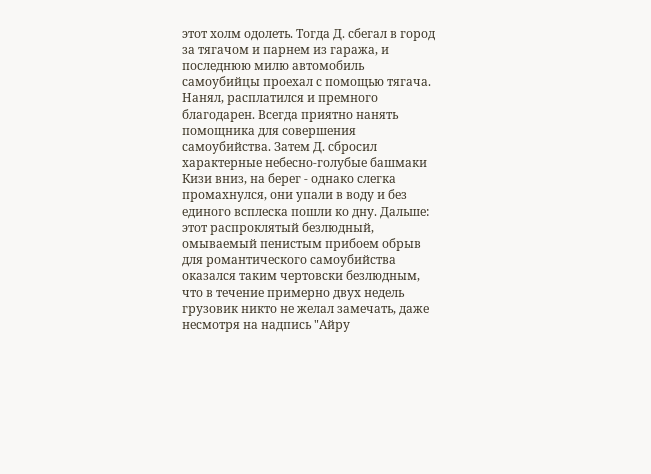этот холм одолеть. Тогда Д. сбегал в город за тягачом и парнем из гаража, и последнюю милю автомобиль самоубийцы проехал с помощью тягача. Нанял, расплатился и премного благодарен. Всегда приятно нанять помощника для совершения самоубийства. Затем Д. сбросил характерные небесно-голубые башмаки Кизи вниз, на берег - однако слегка промахнулся, они упали в воду и без единого всплеска пошли ко дну. Дальше: этот распроклятый безлюдный, омываемый пенистым прибоем обрыв для романтического самоубийства оказался таким чертовски безлюдным, что в течение примерно двух недель грузовик никто не желал замечать, даже несмотря на надпись "Айру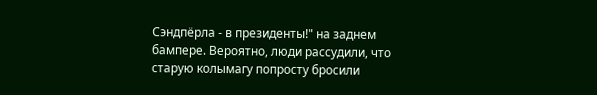Сэндпёрла - в президенты!" на заднем бампере. Вероятно, люди рассудили, что старую колымагу попросту бросили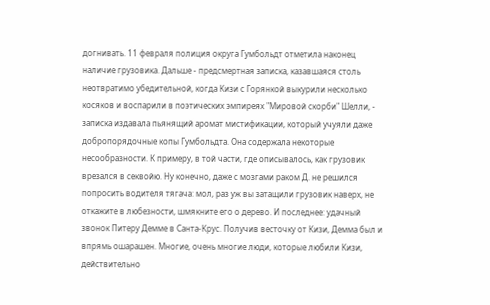догнивать. 11 февраля полиция округа Гумбольдт отметила наконец наличие грузовика. Дальше - предсмертная записка, казавшаяся столь неотвратимо убедительной, когда Кизи с Горянкой выкурили несколько косяков и воспарили в поэтических эмпиреях "Мировой скорби" Шелли, - записка издавала пьянящий аромат мистификации, который учуяли даже добропорядочные копы Гумбольдта. Она содержала некоторые несообразности. К примеру, в той части, где описывалось, как грузовик врезался в секвойю. Ну конечно, даже с мозгами раком Д. не решился попросить водителя тягача: мол, раз уж вы затащили грузовик наверх, не откажите в любезности, шмякните его о дерево. И последнее: удачный звонок Питеру Демме в Санта-Крус. Получив весточку от Кизи, Демма был и впрямь ошарашен. Многие, очень многие люди, которые любили Кизи, действительно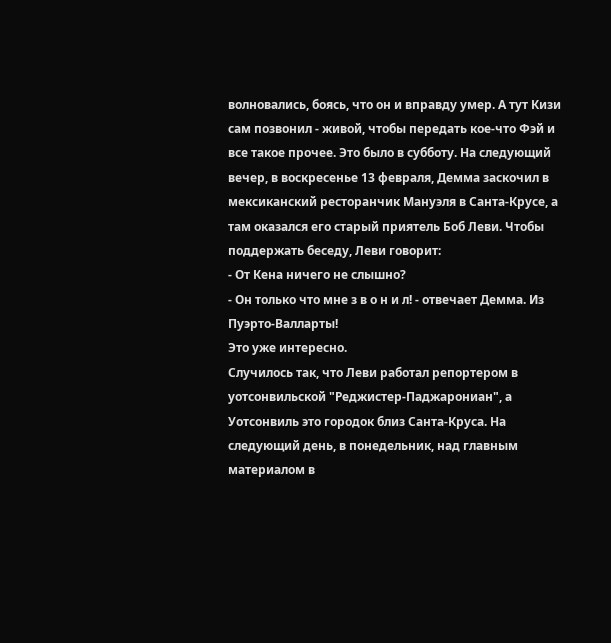волновались, боясь, что он и вправду умер. А тут Кизи сам позвонил - живой, чтобы передать кое-что Фэй и все такое прочее. Это было в субботу. На следующий вечер, в воскресенье 13 февраля, Демма заскочил в мексиканский ресторанчик Мануэля в Санта-Крусе, а там оказался его старый приятель Боб Леви. Чтобы поддержать беседу, Леви говорит:
- От Кена ничего не слышно?
- Он только что мне з в о н и л! - отвечает Демма. Из Пуэрто-Валларты!
Это уже интересно.
Случилось так, что Леви работал репортером в уотсонвильской "Реджистер-Паджарониан", а Уотсонвиль это городок близ Санта-Круса. На следующий день, в понедельник, над главным материалом в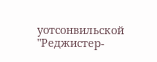уотсонвильской "Реджистер-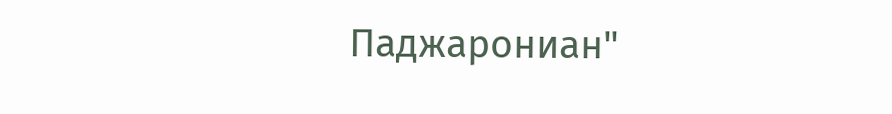Паджарониан"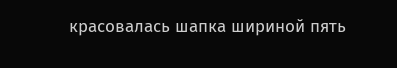красовалась шапка шириной пять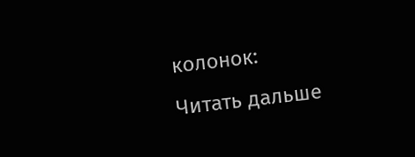колонок:
Читать дальше